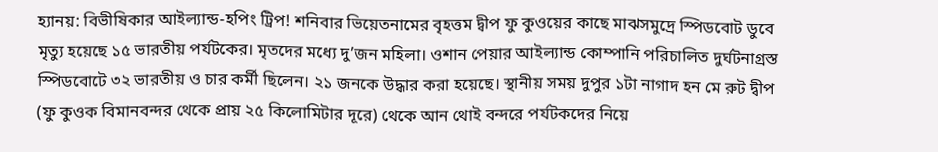হ্যানয়: বিভীষিকার আইল্যান্ড-হপিং ট্রিপ! শনিবার ভিয়েতনামের বৃহত্তম দ্বীপ ফু কুওয়ের কাছে মাঝসমুদ্রে স্পিডবোট ডুবে মৃত্যু হয়েছে ১৫ ভারতীয় পর্যটকের। মৃতদের মধ্যে দু’জন মহিলা। ওশান পেয়ার আইল্যান্ড কোম্পানি পরিচালিত দুর্ঘটনাগ্রস্ত স্পিডবোটে ৩২ ভারতীয় ও চার কর্মী ছিলেন। ২১ জনকে উদ্ধার করা হয়েছে। স্থানীয় সময় দুপুর ১টা নাগাদ হন মে রুট দ্বীপ (ফু কুওক বিমানবন্দর থেকে প্রায় ২৫ কিলোমিটার দূরে) থেকে আন থোই বন্দরে পর্যটকদের নিয়ে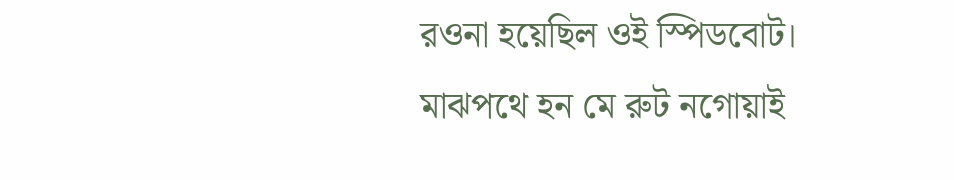রওনা হয়েছিল ওই স্পিডবোট। মাঝপথে হন মে রুট নগোয়াই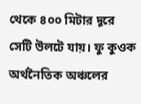থেকে ৪০০ মিটার দূরে সেটি উলটে যায়। ফু কুওক অর্থনৈতিক অঞ্চলের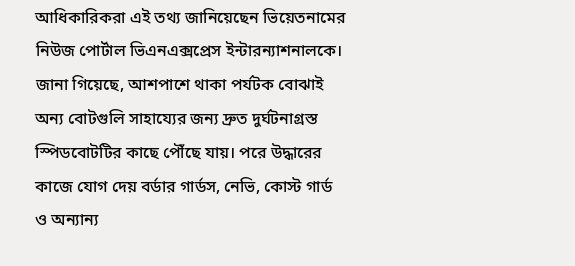আধিকারিকরা এই তথ্য জানিয়েছেন ভিয়েতনামের নিউজ পোর্টাল ভিএনএক্সপ্রেস ইন্টারন্যাশনালকে। জানা গিয়েছে, আশপাশে থাকা পর্যটক বোঝাই অন্য বোটগুলি সাহায্যের জন্য দ্রুত দুর্ঘটনাগ্রস্ত স্পিডবোটটির কাছে পৌঁছে যায়। পরে উদ্ধারের কাজে যোগ দেয় বর্ডার গার্ডস, নেভি, কোস্ট গার্ড ও অন্যান্য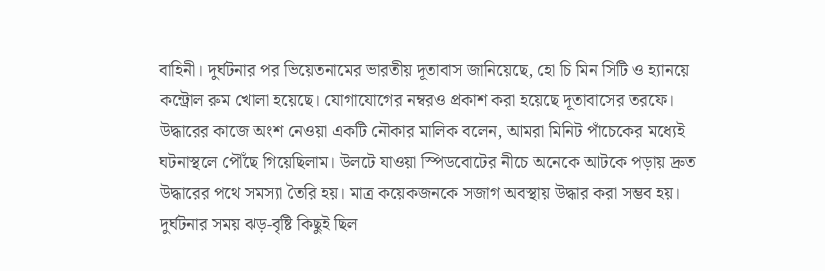বাহিনী। দুর্ঘটনার পর ভিয়েতনামের ভারতীয় দূতাবাস জানিয়েছে, হো চি মিন সিটি ও হ্যানয়ে কন্ট্রোল রুম খোলা হয়েছে। যোগাযোগের নম্বরও প্রকাশ করা হয়েছে দূতাবাসের তরফে।
উদ্ধারের কাজে অংশ নেওয়া একটি নৌকার মালিক বলেন, আমরা মিনিট পাঁচেকের মধ্যেই ঘটনাস্থলে পৌঁছে গিয়েছিলাম। উলটে যাওয়া স্পিডবোটের নীচে অনেকে আটকে পড়ায় দ্রুত উদ্ধারের পথে সমস্যা তৈরি হয়। মাত্র কয়েকজনকে সজাগ অবস্থায় উদ্ধার করা সম্ভব হয়। দুর্ঘটনার সময় ঝড়-বৃষ্টি কিছুই ছিল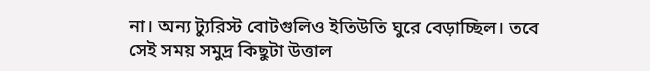না। অন্য ট্যুরিস্ট বোটগুলিও ইতিউতি ঘুরে বেড়াচ্ছিল। তবে সেই সময় সমুদ্র কিছুটা উত্তাল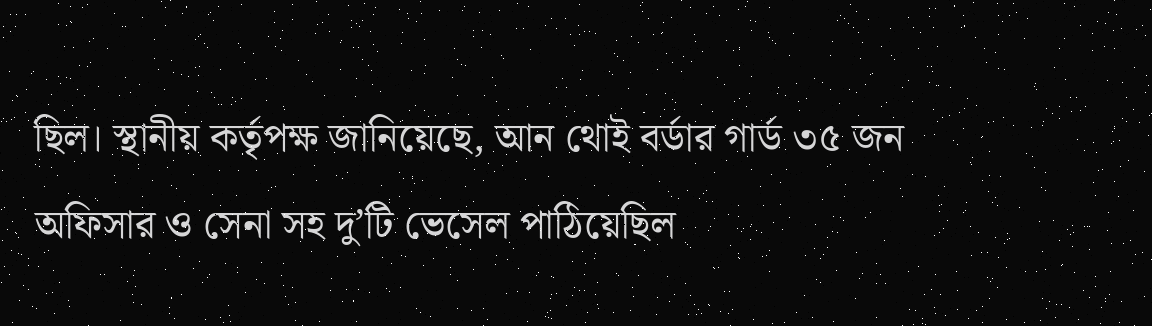ছিল। স্থানীয় কর্তৃপক্ষ জানিয়েছে, আন থোই বর্ডার গার্ড ৩৫ জন অফিসার ও সেনা সহ দু’টি ভেসেল পাঠিয়েছিল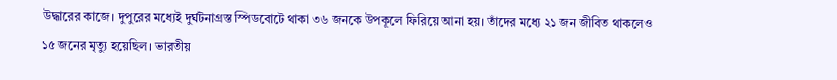উদ্ধারের কাজে। দুপুরের মধ্যেই দুর্ঘটনাগ্রস্ত স্পিডবোটে থাকা ৩৬ জনকে উপকূলে ফিরিয়ে আনা হয়। তাঁদের মধ্যে ২১ জন জীবিত থাকলেও ১৫ জনের মৃত্যু হয়েছিল। ভারতীয়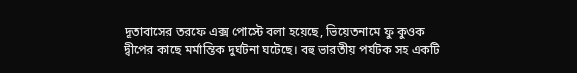দূতাবাসের তরফে এক্স পোস্টে বলা হয়েছে, ভিয়েতনামে ফু কুওক দ্বীপের কাছে মর্মান্তিক দুর্ঘটনা ঘটেছে। বহু ভারতীয় পর্যটক সহ একটি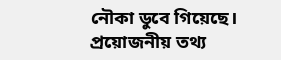নৌকা ডুবে গিয়েছে। প্রয়োজনীয় তথ্য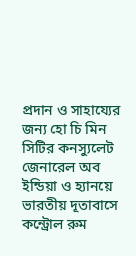প্রদান ও সাহায্যের জন্য হো চি মিন সিটির কনস্যুলেট জেনারেল অব ইন্ডিয়া ও হ্যানয়ে ভারতীয় দূতাবাসে কন্ট্রোল রুম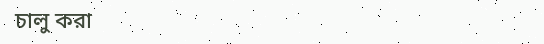চালু করা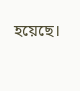হয়েছে।